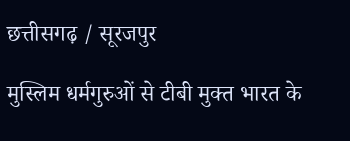छत्तीसगढ़ / सूरजपुर

मुस्लिम धर्मगुरुओं से टीबी मुक्त भारत के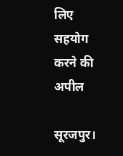लिए सहयोग करने की अपील

सूरजपुर।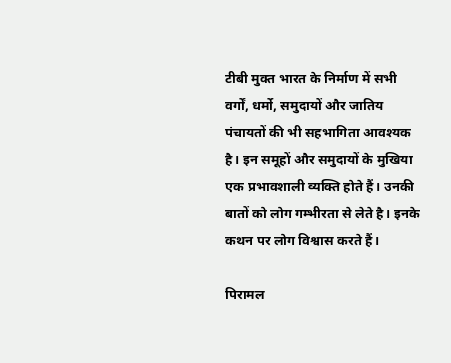टीबी मुक्त भारत के निर्माण में सभी वर्गों, धर्मो, समुदायों और जातिय पंचायतों की भी सहभागिता आवश्यक है। इन समूहों और समुदायों के मुखिया एक प्रभावशाली व्यक्ति होते हैं। उनकी बातों को लोग गम्भीरता से लेते है। इनके कथन पर लोग विश्वास करते हैं।

पिरामल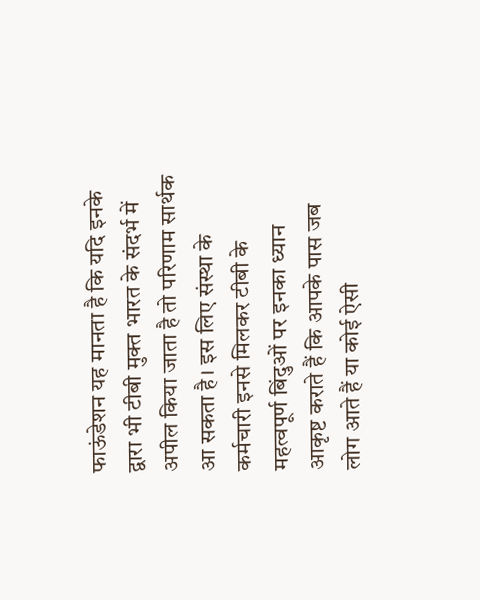फाऊंडेशन यह मानता है कि यदि इनके द्वारा भी टीबी मुक्त भारत के संदर्भ में अपील किया जाता है तो परिणाम सार्थक आ सकता है। इस लिए संस्था के कर्मचारी इनसे मिलकर टीबी के महत्वपूर्ण बिंदुओं पर इनका ध्यान आकृष्ट कराते हैं कि आपके पास जब लोग आते हैं या कोई ऐसी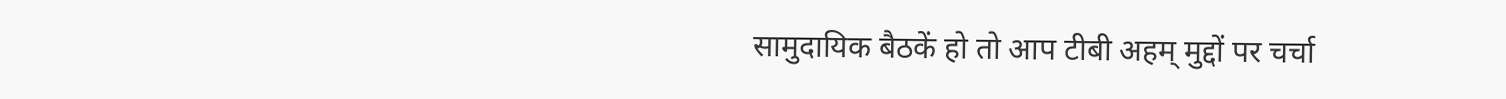सामुदायिक बैठकें हो तो आप टीबी अहम् मुद्दों पर चर्चा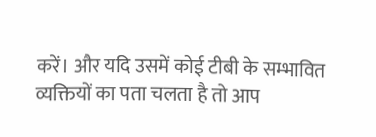करें। और यदि उसमें कोई टीबी के सम्भावित व्यक्तियों का पता चलता है तो आप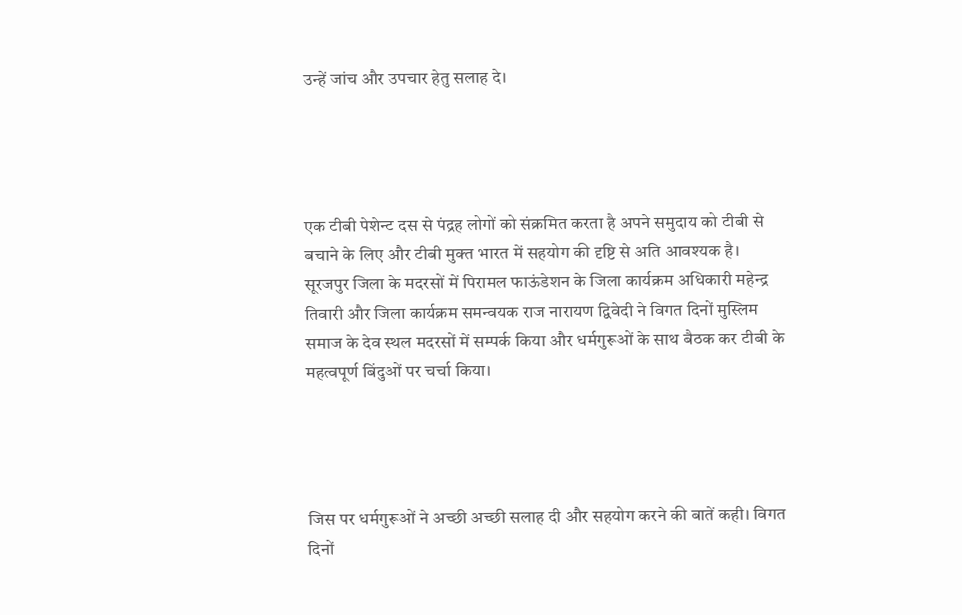उन्हें जांच और उपचार हेतु सलाह दे।




एक टीबी पेशेन्ट दस से पंद्रह लोगों को संक्रमित करता है अपने समुदाय को टीबी से बचाने के लिए और टीबी मुक्त भारत में सहयोग की दृष्टि से अति आवश्यक है। सूरजपुर जिला के मदरसों में पिरामल फाऊंडेशन के जिला कार्यक्रम अधिकारी महेन्द्र तिवारी और जिला कार्यक्रम समन्वयक राज नारायण द्विवेदी ने विगत दिनों मुस्लिम समाज के देव स्थल मदरसों में सम्पर्क किया और धर्मगुरूओं के साथ बैठक कर टीबी के महत्वपूर्ण बिंदुओं पर चर्चा किया।




जिस पर धर्मगुरूओं ने अच्छी अच्छी सलाह दी और सहयोग करने की बातें कही। विगत दिनों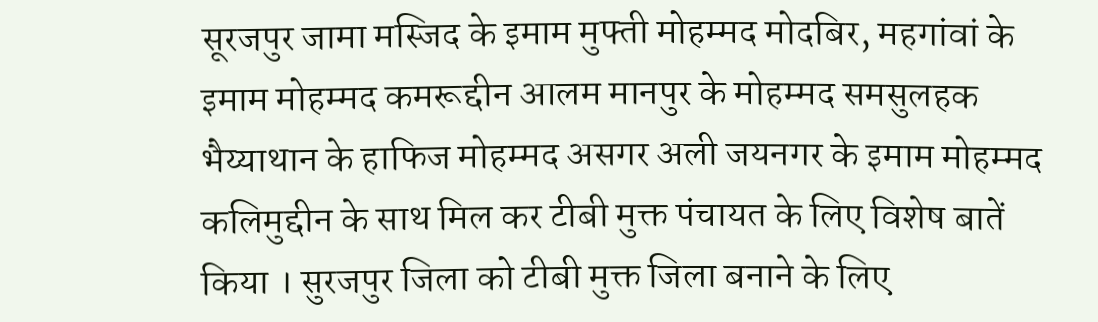सूरजपुर जामा मस्जिद के इमाम मुफ्ती मोहम्मद मोदबिर, महगांवां के इमाम मोहम्मद कमरूद्दीन आलम मानपुर के मोहम्मद समसुलहक भैय्याथान के हाफिज मोहम्मद असगर अली जयनगर के इमाम मोहम्मद कलिमुद्दीन के साथ मिल कर टीबी मुक्त पंचायत के लिए विशेष बातें किया । सुरजपुर जिला को टीबी मुक्त जिला बनाने के लिए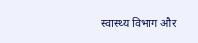स्वास्थ्य विभाग और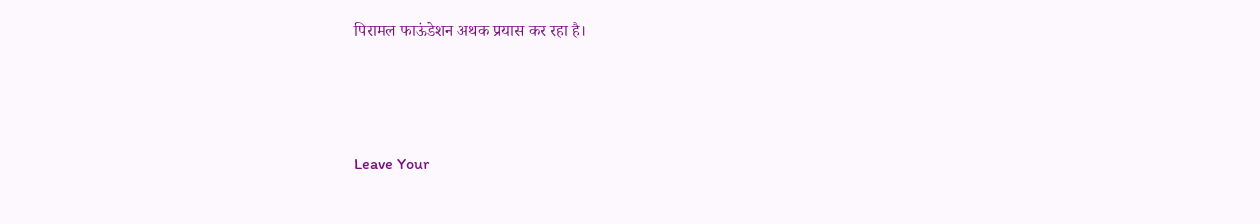पिरामल फाऊंडेशन अथक प्रयास कर रहा है।



Leave Your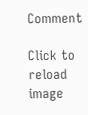Comment

Click to reload image